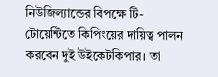নিউজিল্যান্ডের বিপক্ষে টি-টোয়েন্টিতে কিপিংয়ের দায়িত্ব পালন করবেন দুই উইকেটকিপার। তা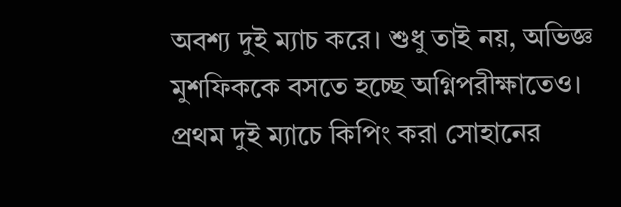অবশ্য দুই ম্যাচ করে। শুধু তাই নয়, অভিজ্ঞ মুশফিককে বসতে হচ্ছে অগ্নিপরীক্ষাতেও। প্রথম দুই ম্যাচে কিপিং করা সোহানের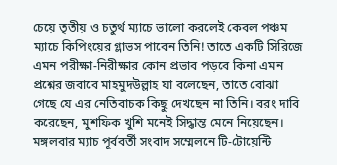চেয়ে তৃতীয় ও চতুর্থ ম্যাচে ভালো করলেই কেবল পঞ্চম ম্যাচে কিপিংয়ের গ্লাভস পাবেন তিনি! তাতে একটি সিরিজে এমন পরীক্ষা-নিরীক্ষার কোন প্রভাব পড়বে কিনা এমন প্রশ্নের জবাবে মাহমুদউল্লাহ যা বলেছেন, তাতে বোঝা গেছে যে এর নেতিবাচক কিছু দেখছেন না তিনি। বরং দাবি করেছেন, মুশফিক খুশি মনেই সিদ্ধান্ত মেনে নিয়েছেন।
মঙ্গলবার ম্যাচ পূর্ববর্তী সংবাদ সম্মেলনে টি-টোয়েন্টি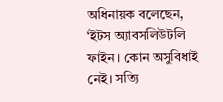অধিনায়ক বলেছেন, ‘ইটস অ্যাবসলিউটলি ফাইন। কোন অসুবিধাই নেই। সত্যি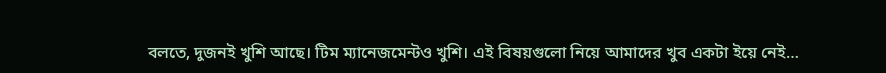বলতে, দুজনই খুশি আছে। টিম ম্যানেজমেন্টও খুশি। এই বিষয়গুলো নিয়ে আমাদের খুব একটা ইয়ে নেই…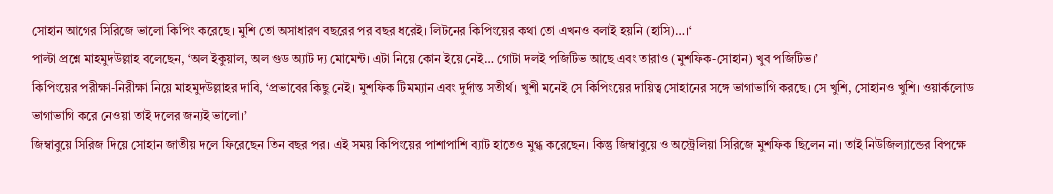সোহান আগের সিরিজে ভালো কিপিং করেছে। মুশি তো অসাধারণ বছরের পর বছর ধরেই। লিটনের কিপিংয়ের কথা তো এখনও বলাই হয়নি (হাসি)…।‘
পাল্টা প্রশ্নে মাহমুদউল্লাহ বলেছেন, ‘অল ইকুয়াল, অল গুড অ্যাট দ্য মোমেন্ট। এটা নিয়ে কোন ইয়ে নেই… গোটা দলই পজিটিভ আছে এবং তারাও (মুশফিক-সোহান) খুব পজিটিভ।’
কিপিংয়ের পরীক্ষা-নিরীক্ষা নিয়ে মাহমুদউল্লাহর দাবি, ‘প্রভাবের কিছু নেই। মুশফিক টিমম্যান এবং দুর্দান্ত সতীর্থ। খুশী মনেই সে কিপিংয়ের দায়িত্ব সোহানের সঙ্গে ভাগাভাগি করছে। সে খুশি, সোহানও খুশি। ওয়ার্কলোড ভাগাভাগি করে নেওয়া তাই দলের জন্যই ভালো।’
জিম্বাবুয়ে সিরিজ দিয়ে সোহান জাতীয় দলে ফিরেছেন তিন বছর পর। এই সময় কিপিংয়ের পাশাপাশি ব্যাট হাতেও মুগ্ধ করেছেন। কিন্তু জিম্বাবুয়ে ও অস্ট্রেলিয়া সিরিজে মুশফিক ছিলেন না। তাই নিউজিল্যান্ডের বিপক্ষে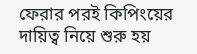ফেরার পরই কিপিংয়ের দায়িত্ব নিয়ে শুরু হয়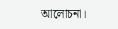আলোচনা।